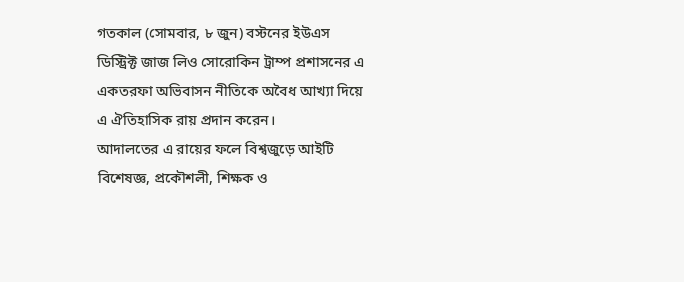গতকাল (সোমবার, ৮ জুন) বস্টনের ইউএস ডিস্ট্রিক্ট জাজ লিও সোরোকিন ট্রাম্প প্রশাসনের এ একতরফা অভিবাসন নীতিকে অবৈধ আখ্যা দিয়ে এ ঐতিহাসিক রায় প্রদান করেন।
আদালতের এ রায়ের ফলে বিশ্বজুড়ে আইটি বিশেষজ্ঞ, প্রকৌশলী, শিক্ষক ও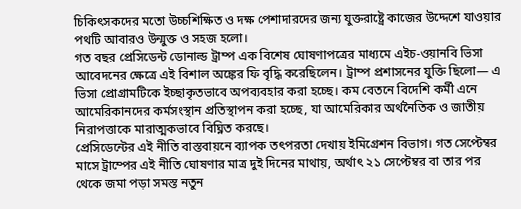চিকিৎসকদের মতো উচ্চশিক্ষিত ও দক্ষ পেশাদারদের জন্য যুক্তরাষ্ট্রে কাজের উদ্দেশে যাওয়ার পথটি আবারও উন্মুক্ত ও সহজ হলো।
গত বছর প্রেসিডেন্ট ডোনাল্ড ট্রাম্প এক বিশেষ ঘোষণাপত্রের মাধ্যমে এইচ-ওয়ানবি ভিসা আবেদনের ক্ষেত্রে এই বিশাল অঙ্কের ফি বৃদ্ধি করেছিলেন। ট্রাম্প প্রশাসনের যুক্তি ছিলো— এ ভিসা প্রোগ্রামটিকে ইচ্ছাকৃতভাবে অপব্যবহার করা হচ্ছে। কম বেতনে বিদেশি কর্মী এনে আমেরিকানদের কর্মসংস্থান প্রতিস্থাপন করা হচ্ছে, যা আমেরিকার অর্থনৈতিক ও জাতীয় নিরাপত্তাকে মারাত্মকভাবে বিঘ্নিত করছে।
প্রেসিডেন্টের এই নীতি বাস্তবায়নে ব্যাপক তৎপরতা দেখায় ইমিগ্রেশন বিভাগ। গত সেপ্টেম্বর মাসে ট্রাম্পের এই নীতি ঘোষণার মাত্র দুই দিনের মাথায়, অর্থাৎ ২১ সেপ্টেম্বর বা তার পর থেকে জমা পড়া সমস্ত নতুন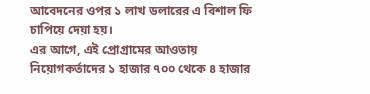আবেদনের ওপর ১ লাখ ডলারের এ বিশাল ফি চাপিয়ে দেয়া হয়।
এর আগে, এই প্রোগ্রামের আওতায় নিয়োগকর্তাদের ১ হাজার ৭০০ থেকে ৪ হাজার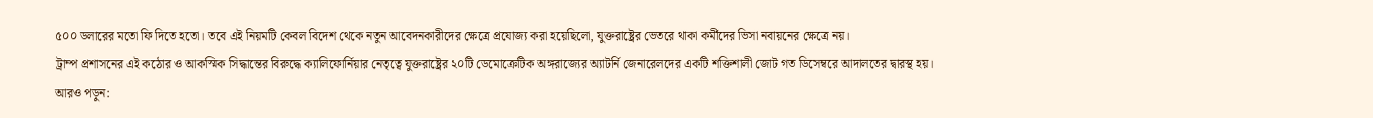৫০০ ডলারের মতো ফি দিতে হতো। তবে এই নিয়মটি কেবল বিদেশ থেকে নতুন আবেদনকারীদের ক্ষেত্রে প্রযোজ্য করা হয়েছিলো, যুক্তরাষ্ট্রের ভেতরে থাকা কর্মীদের ভিসা নবায়নের ক্ষেত্রে নয়।
ট্রাম্প প্রশাসনের এই কঠোর ও আকস্মিক সিদ্ধান্তের বিরুদ্ধে ক্যালিফোর্নিয়ার নেতৃত্বে যুক্তরাষ্ট্রের ২০টি ডেমোক্রেটিক অঙ্গরাজ্যের অ্যাটর্নি জেনারেলদের একটি শক্তিশালী জোট গত ডিসেম্বরে আদালতের দ্বারস্থ হয়।
আরও পড়ুন: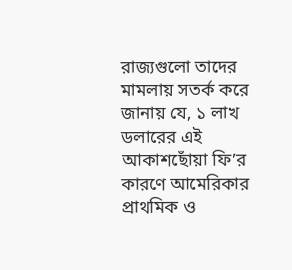রাজ্যগুলো তাদের মামলায় সতর্ক করে জানায় যে, ১ লাখ ডলারের এই আকাশছোঁয়া ফি’র কারণে আমেরিকার প্রাথমিক ও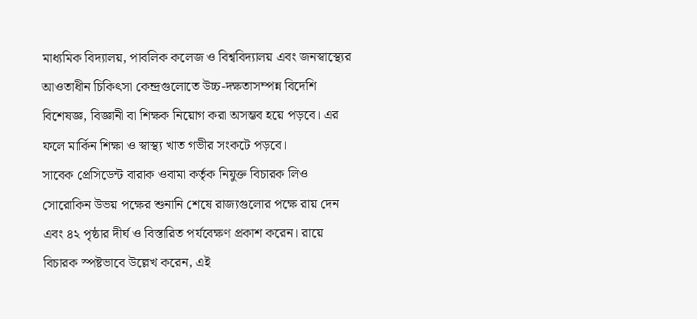মাধ্যমিক বিদ্যালয়, পাবলিক কলেজ ও বিশ্ববিদ্যালয় এবং জনস্বাস্থ্যের আওতাধীন চিকিৎসা কেন্দ্রগুলোতে উচ্চ-দক্ষতাসম্পন্ন বিদেশি বিশেষজ্ঞ, বিজ্ঞানী বা শিক্ষক নিয়োগ করা অসম্ভব হয়ে পড়বে। এর ফলে মার্কিন শিক্ষা ও স্বাস্থ্য খাত গভীর সংকটে পড়বে।
সাবেক প্রেসিডেন্ট বারাক ওবামা কর্তৃক নিযুক্ত বিচারক লিও সোরোকিন উভয় পক্ষের শুনানি শেষে রাজ্যগুলোর পক্ষে রায় দেন এবং ৪২ পৃষ্ঠার দীর্ঘ ও বিস্তারিত পর্যবেক্ষণ প্রকাশ করেন। রায়ে বিচারক স্পষ্টভাবে উল্লেখ করেন, এই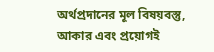অর্থপ্রদানের মূল বিষয়বস্তু, আকার এবং প্রয়োগই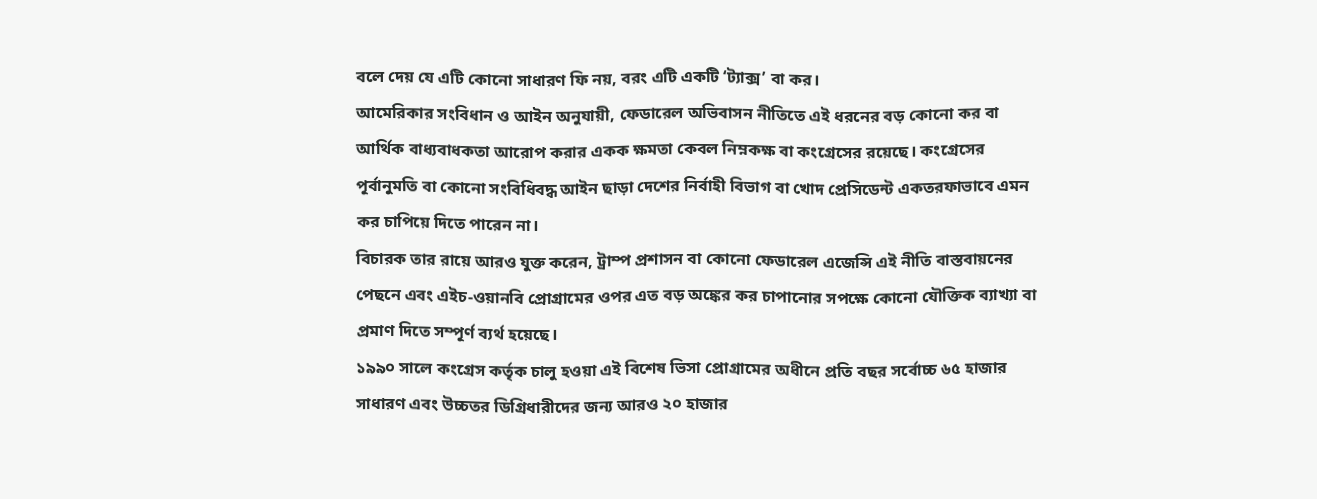বলে দেয় যে এটি কোনো সাধারণ ফি নয়, বরং এটি একটি ‘ট্যাক্স’ বা কর।
আমেরিকার সংবিধান ও আইন অনুযায়ী, ফেডারেল অভিবাসন নীতিতে এই ধরনের বড় কোনো কর বা আর্থিক বাধ্যবাধকতা আরোপ করার একক ক্ষমতা কেবল নিম্নকক্ষ বা কংগ্রেসের রয়েছে। কংগ্রেসের পূর্বানুমতি বা কোনো সংবিধিবদ্ধ আইন ছাড়া দেশের নির্বাহী বিভাগ বা খোদ প্রেসিডেন্ট একতরফাভাবে এমন কর চাপিয়ে দিতে পারেন না।
বিচারক তার রায়ে আরও যুক্ত করেন, ট্রাম্প প্রশাসন বা কোনো ফেডারেল এজেন্সি এই নীতি বাস্তবায়নের পেছনে এবং এইচ-ওয়ানবি প্রোগ্রামের ওপর এত বড় অঙ্কের কর চাপানোর সপক্ষে কোনো যৌক্তিক ব্যাখ্যা বা প্রমাণ দিতে সম্পূর্ণ ব্যর্থ হয়েছে।
১৯৯০ সালে কংগ্রেস কর্তৃক চালু হওয়া এই বিশেষ ভিসা প্রোগ্রামের অধীনে প্রতি বছর সর্বোচ্চ ৬৫ হাজার সাধারণ এবং উচ্চতর ডিগ্রিধারীদের জন্য আরও ২০ হাজার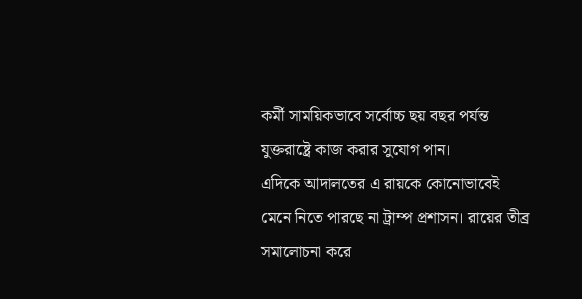কর্মী সাময়িকভাবে সর্বোচ্চ ছয় বছর পর্যন্ত যুক্তরাষ্ট্রে কাজ করার সুযোগ পান।
এদিকে আদালতের এ রায়কে কোনোভাবেই মেনে নিতে পারছে না ট্রাম্প প্রশাসন। রায়ের তীব্র সমালোচনা করে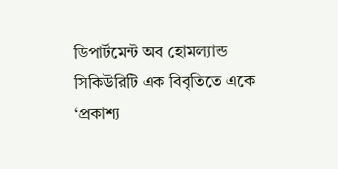ডিপার্টমেন্ট অব হোমল্যান্ড সিকিউরিটি এক বিবৃতিতে একে ‘প্রকাশ্য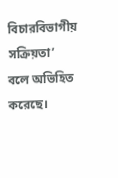বিচারবিভাগীয় সক্রিয়তা’ বলে অভিহিত করেছে।